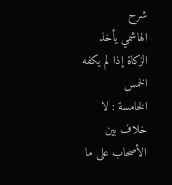شرح
الهاشمي يأخذ الزكاة إذا لم يكفه الخمس
الخامسة : لا خلاف بين الأصحاب على ما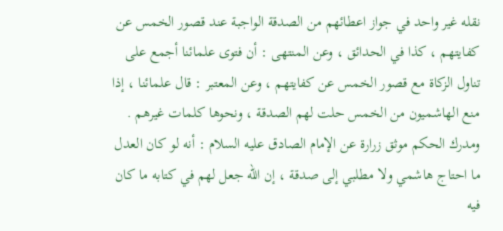نقله غير واحد في جواز اعطائهم من الصدقة الواجبة عند قصور الخمس عن كفايتهم ، كذا في الحدائق ، وعن المنتهى : أن فتوى علمائنا أجمع على تناول الزكاة مع قصور الخمس عن كفايتهم ، وعن المعتبر : قال علمائنا ، إذا منع الهاشميون من الخمس حلت لهم الصدقة ، ونحوها كلمات غيرهم . ومدرك الحكم موثق زرارة عن الإمام الصادق عليه السلام : أنه لو كان العدل ما احتاج هاشمي ولا مطلبي إلى صدقة ، إن الله جعل لهم في كتابه ما كان فيه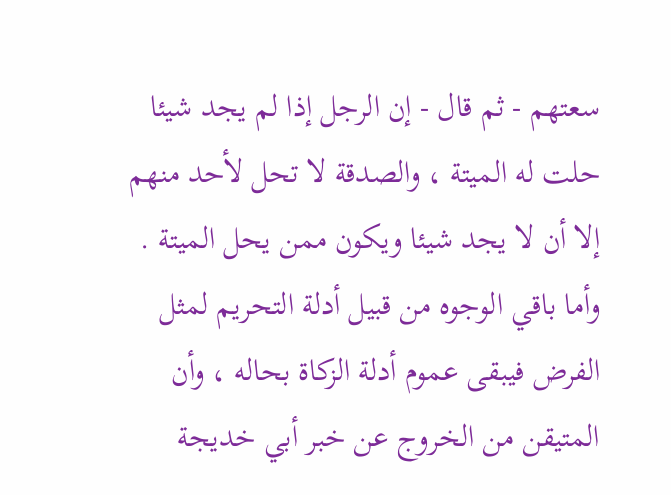سعتهم - ثم قال - إن الرجل إذا لم يجد شيئا حلت له الميتة ، والصدقة لا تحل لأحد منهم إلا أن لا يجد شيئا ويكون ممن يحل الميتة . وأما باقي الوجوه من قبيل أدلة التحريم لمثل الفرض فيبقى عموم أدلة الزكاة بحاله ، وأن المتيقن من الخروج عن خبر أبي خديجة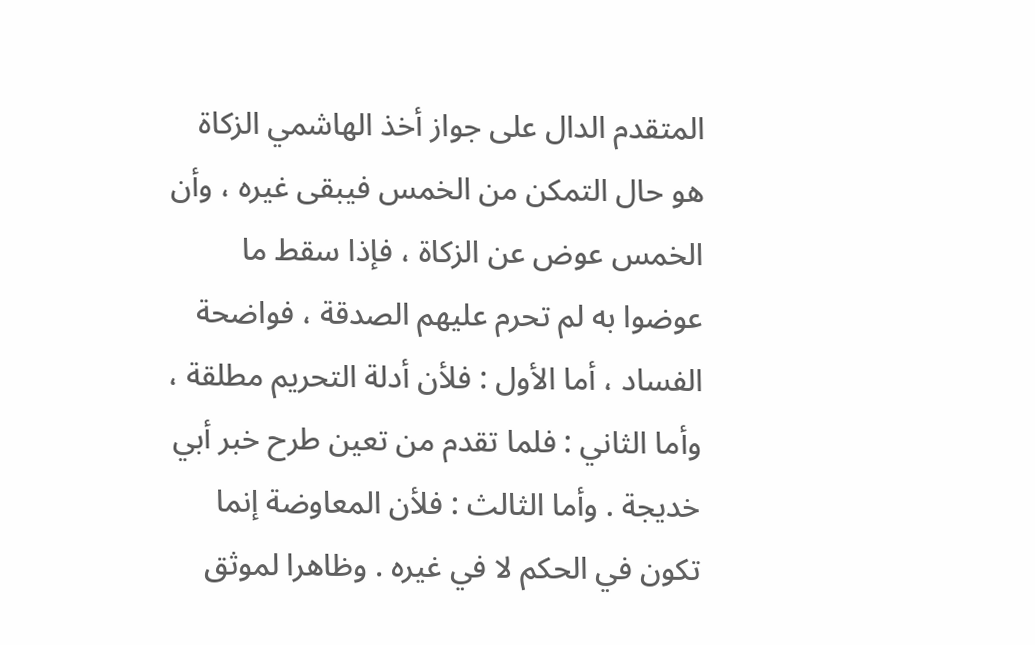المتقدم الدال على جواز أخذ الهاشمي الزكاة هو حال التمكن من الخمس فيبقى غيره ، وأن الخمس عوض عن الزكاة ، فإذا سقط ما عوضوا به لم تحرم عليهم الصدقة ، فواضحة الفساد ، أما الأول : فلأن أدلة التحريم مطلقة ، وأما الثاني : فلما تقدم من تعين طرح خبر أبي خديجة . وأما الثالث : فلأن المعاوضة إنما تكون في الحكم لا في غيره . وظاهرا لموثق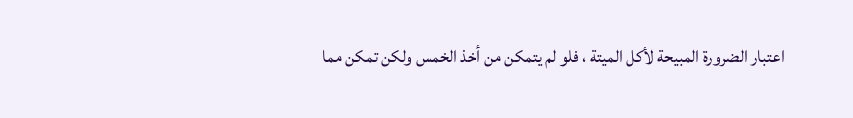اعتبار الضرورة المبيحة لأكل الميتة ، فلو لم يتمكن من أخذ الخمس ولكن تمكن مما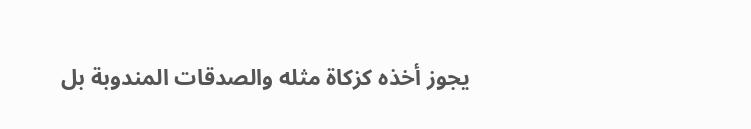يجوز أخذه كزكاة مثله والصدقات المندوبة بل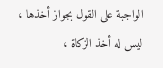الواجبة على القول بجواز أخذها ، ليس له أخذ الزكاة ،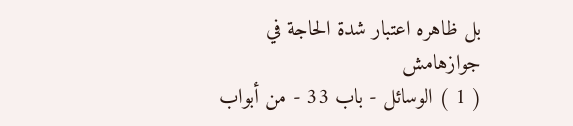بل ظاهره اعتبار شدة الحاجة في جوازهامش
( 1 ) الوسائل - باب 33 - من أبواب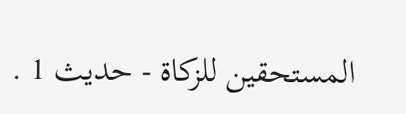المستحقين للزكاة - حديث 1 .